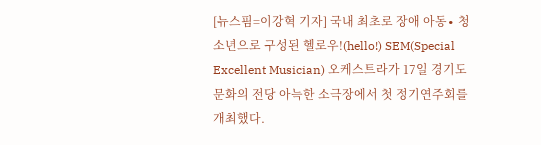[뉴스핌=이강혁 기자] 국내 최초로 장애 아동∙ 청소년으로 구성된 헬로우!(hello!) SEM(Special Excellent Musician) 오케스트라가 17일 경기도 문화의 전당 아늑한 소극장에서 첫 정기연주회를 개최했다.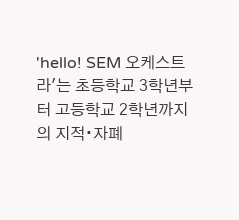'hello! SEM 오케스트라'는 초등학교 3학년부터 고등학교 2학년까지의 지적∙자폐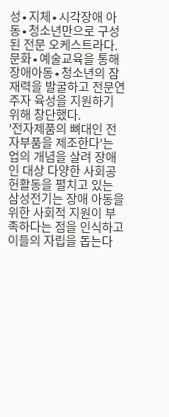성∙지체∙시각장애 아동∙청소년만으로 구성된 전문 오케스트라다. 문화∙예술교육을 통해 장애아동∙청소년의 잠재력을 발굴하고 전문연주자 육성을 지원하기 위해 창단했다.
'전자제품의 뼈대인 전자부품을 제조한다'는 업의 개념을 살려 장애인 대상 다양한 사회공헌활동을 펼치고 있는 삼성전기는 장애 아동을 위한 사회적 지원이 부족하다는 점을 인식하고 이들의 자립을 돕는다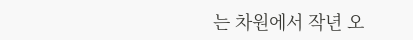는 차원에서 작년 오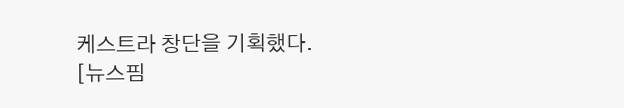케스트라 창단을 기획했다.
[뉴스핌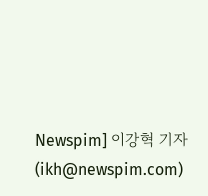Newspim] 이강혁 기자 (ikh@newspim.com)